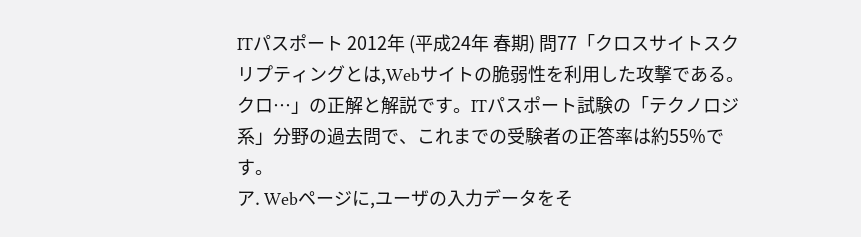ITパスポート 2012年 (平成24年 春期) 問77「クロスサイトスクリプティングとは,Webサイトの脆弱性を利用した攻撃である。クロ…」の正解と解説です。ITパスポート試験の「テクノロジ系」分野の過去問で、これまでの受験者の正答率は約55%です。
ア. Webページに,ユーザの入力データをそ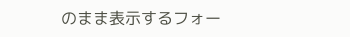のまま表示するフォー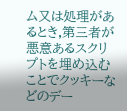ム又は処理があるとき,第三者が悪意あるスクリプトを埋め込むことでクッキーなどのデー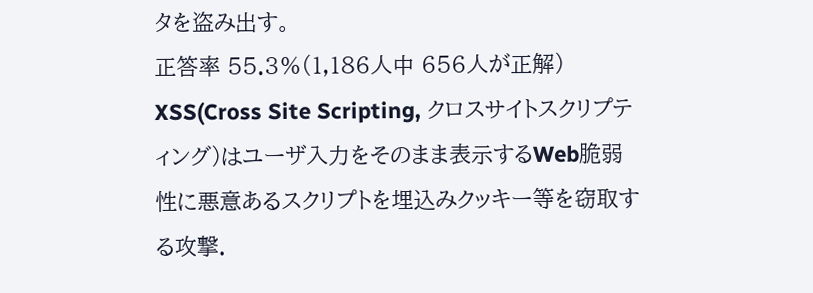タを盗み出す。
正答率 55.3%(1,186人中 656人が正解)
XSS(Cross Site Scripting, クロスサイトスクリプティング)はユーザ入力をそのまま表示するWeb脆弱性に悪意あるスクリプトを埋込みクッキー等を窃取する攻撃.